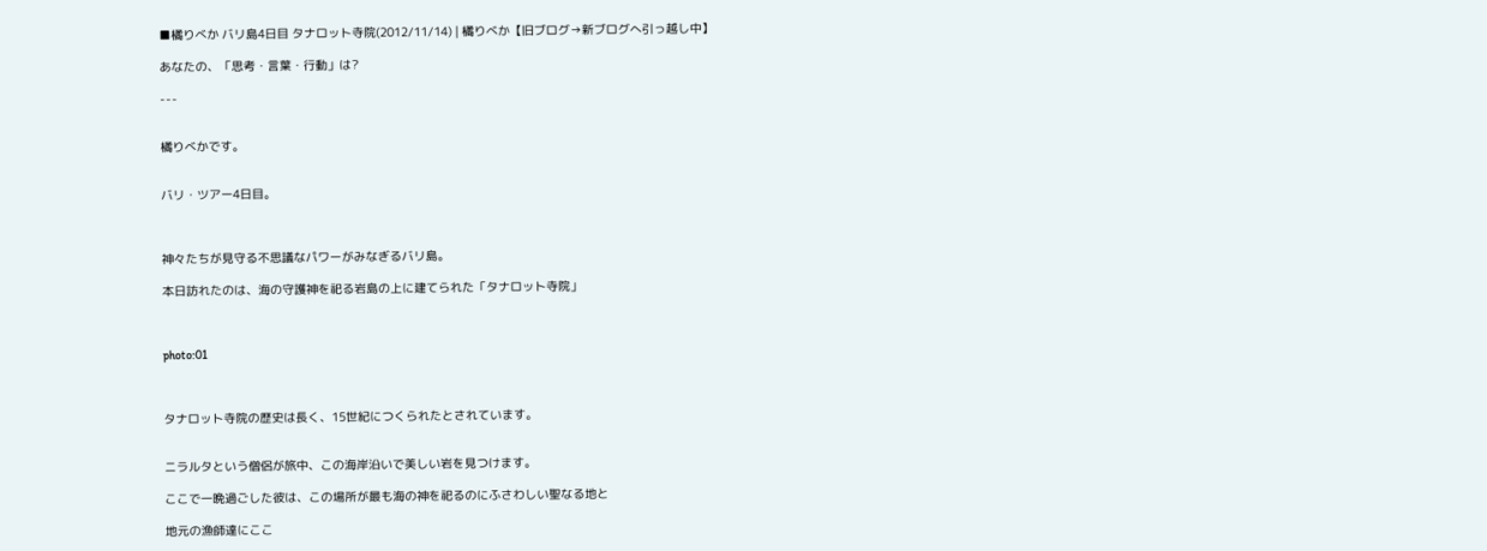■橘りべか バリ島4日目 タナロット寺院(2012/11/14) | 橘りべか【旧ブログ→新ブログへ引っ越し中】

あなたの、「思考・言葉・行動」は?

---


橘りべかです。


バリ・ツアー4日目。



神々たちが見守る不思議なパワーがみなぎるバリ島。

本日訪れたのは、海の守護神を祀る岩島の上に建てられた「タナロット寺院」



photo:01



タナロット寺院の歴史は長く、15世紀につくられたとされています。


ニラルタという僧侶が旅中、この海岸沿いで美しい岩を見つけます。

ここで一晩過ごした彼は、この場所が最も海の神を祀るのにふさわしい聖なる地と

地元の漁師達にここ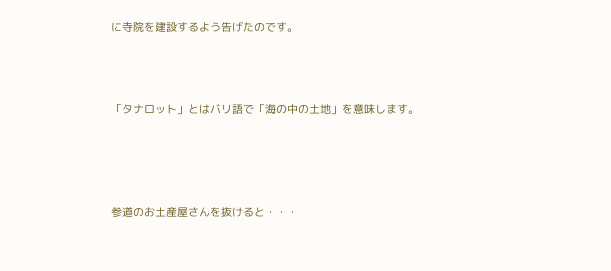に寺院を建設するよう告げたのです。



「タナロット」とはバリ語で「海の中の土地」を意味します。




参道のお土産屋さんを抜けると・・・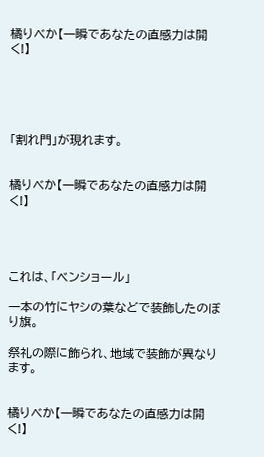橘りべか【一瞬であなたの直感力は開く!】





「割れ門」が現れます。


橘りべか【一瞬であなたの直感力は開く!】




これは、「ベンショール」

一本の竹にヤシの葉などで装飾したのぼり旗。

祭礼の際に飾られ、地域で装飾が異なります。


橘りべか【一瞬であなたの直感力は開く!】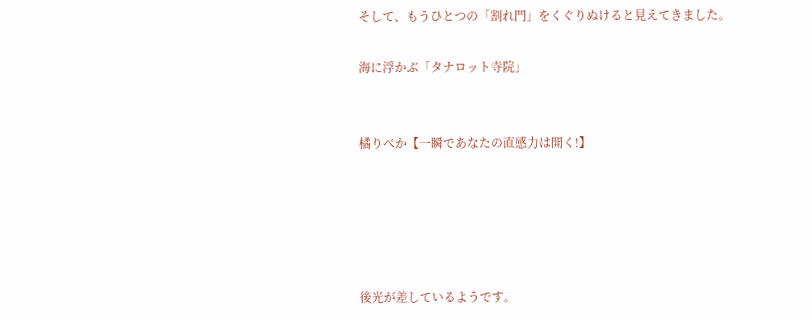そして、もうひとつの「割れ門」をくぐりぬけると見えてきました。

海に浮かぶ「タナロット寺院」


橘りべか【一瞬であなたの直感力は開く!】





後光が差しているようです。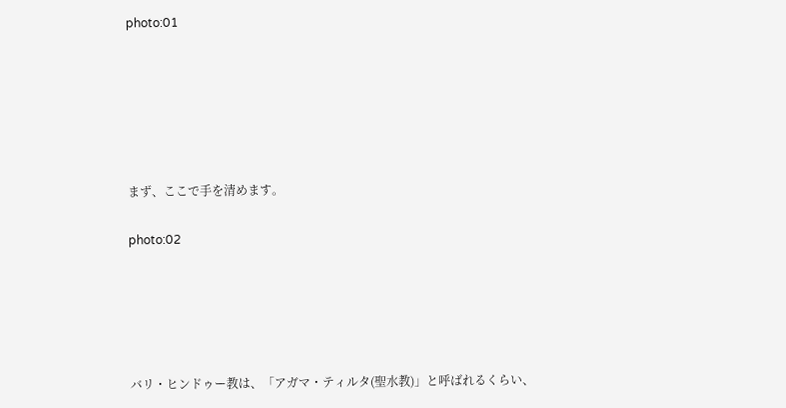photo:01






まず、ここで手を清めます。

photo:02





バリ・ヒンドゥー教は、「アガマ・ティルタ(聖水教)」と呼ばれるくらい、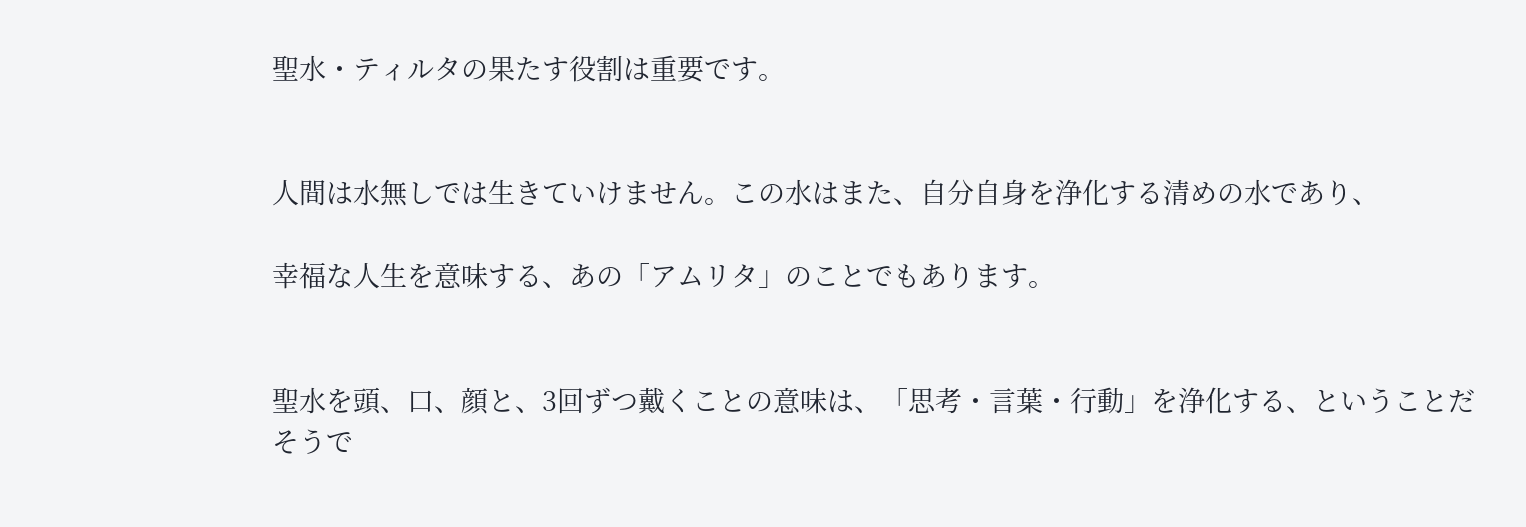聖水・ティルタの果たす役割は重要です。


人間は水無しでは生きていけません。この水はまた、自分自身を浄化する清めの水であり、

幸福な人生を意味する、あの「アムリタ」のことでもあります。


聖水を頭、口、顔と、3回ずつ戴くことの意味は、「思考・言葉・行動」を浄化する、ということだそうで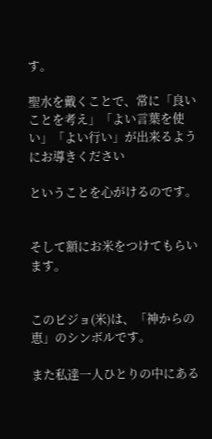す。

聖水を戴くことで、常に「良いことを考え」「よい言葉を使い」「よい行い」が出来るようにお導きください

ということを心がけるのです。


そして額にお米をつけてもらいます。


このビジョ(米)は、「神からの恵」のシンボルです。

また私達一人ひとりの中にある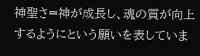神聖さ=神が成長し、魂の質が向上するようにという願いを表していま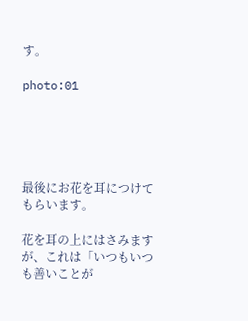す。

photo:01





最後にお花を耳につけてもらいます。

花を耳の上にはさみますが、これは「いつもいつも善いことが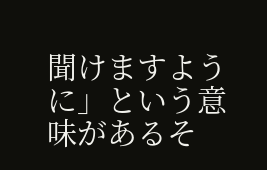聞けますように」という意味があるそ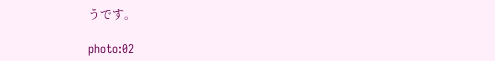うです。

photo:02